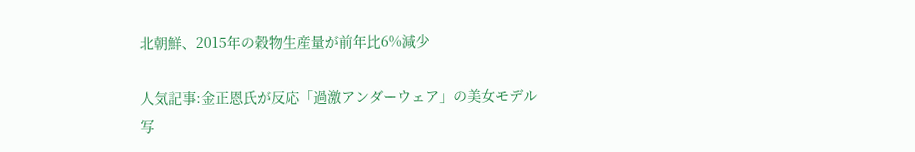北朝鮮、2015年の穀物生産量が前年比6%減少

人気記事:金正恩氏が反応「過激アンダーウェア」の美女モデル写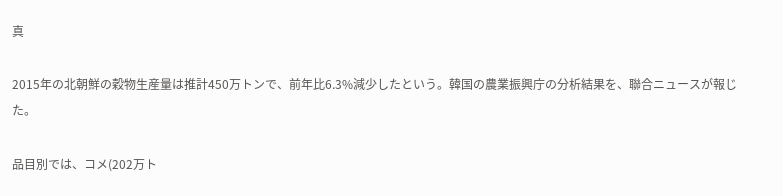真

2015年の北朝鮮の穀物生産量は推計450万トンで、前年比6.3%減少したという。韓国の農業振興庁の分析結果を、聯合ニュースが報じた。

品目別では、コメ(202万ト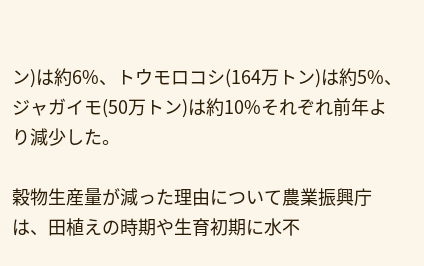ン)は約6%、トウモロコシ(164万トン)は約5%、ジャガイモ(50万トン)は約10%それぞれ前年より減少した。

穀物生産量が減った理由について農業振興庁は、田植えの時期や生育初期に水不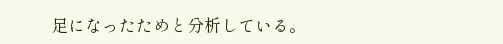足になったためと分析している。